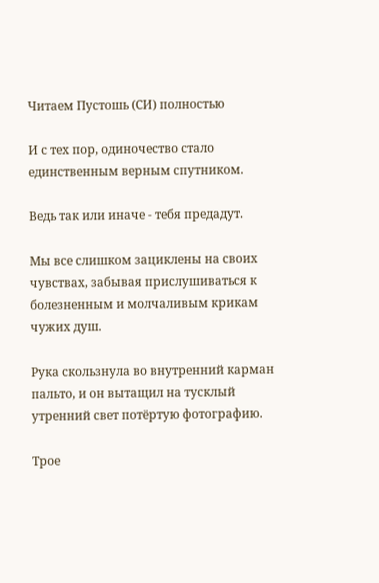Читаем Пустошь (СИ) полностью

И с тех пор, одиночество стало единственным верным спутником.

Ведь так или иначе - тебя предадут.

Мы все слишком зациклены на своих чувствах, забывая прислушиваться к болезненным и молчаливым крикам чужих душ.

Рука скользнула во внутренний карман пальто, и он вытащил на тусклый утренний свет потёртую фотографию.

Трое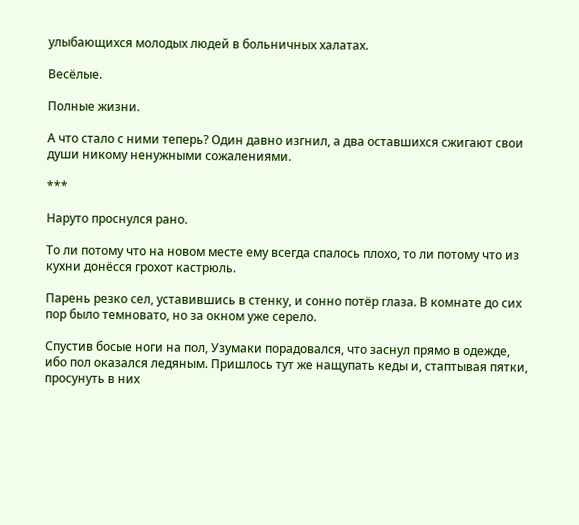улыбающихся молодых людей в больничных халатах.

Весёлые.

Полные жизни.

А что стало с ними теперь? Один давно изгнил, а два оставшихся сжигают свои души никому ненужными сожалениями.

***

Наруто проснулся рано.

То ли потому что на новом месте ему всегда спалось плохо, то ли потому что из кухни донёсся грохот кастрюль.

Парень резко сел, уставившись в стенку, и сонно потёр глаза. В комнате до сих пор было темновато, но за окном уже серело.

Спустив босые ноги на пол, Узумаки порадовался, что заснул прямо в одежде, ибо пол оказался ледяным. Пришлось тут же нащупать кеды и, стаптывая пятки, просунуть в них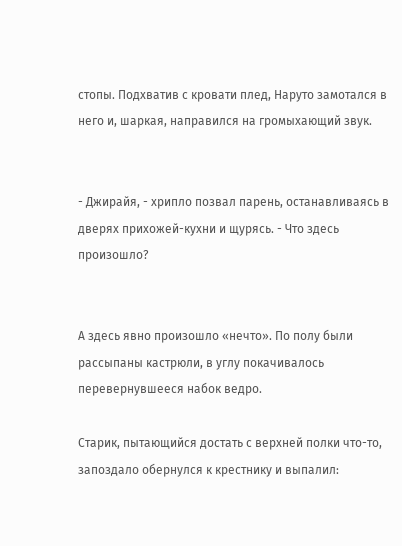стопы. Подхватив с кровати плед, Наруто замотался в него и, шаркая, направился на громыхающий звук.


- Джирайя, - хрипло позвал парень, останавливаясь в дверях прихожей-кухни и щурясь. - Что здесь произошло?


А здесь явно произошло «нечто». По полу были рассыпаны кастрюли, в углу покачивалось перевернувшееся набок ведро.

Старик, пытающийся достать с верхней полки что-то, запоздало обернулся к крестнику и выпалил: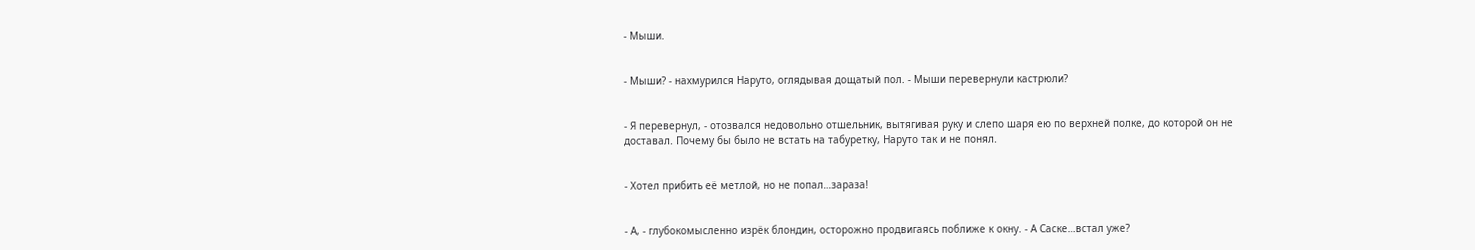- Мыши.


- Мыши? - нахмурился Наруто, оглядывая дощатый пол. - Мыши перевернули кастрюли?


- Я перевернул, - отозвался недовольно отшельник, вытягивая руку и слепо шаря ею по верхней полке, до которой он не доставал. Почему бы было не встать на табуретку, Наруто так и не понял.


- Хотел прибить её метлой, но не попал…зараза!


- А, - глубокомысленно изрёк блондин, осторожно продвигаясь поближе к окну. - А Саске…встал уже?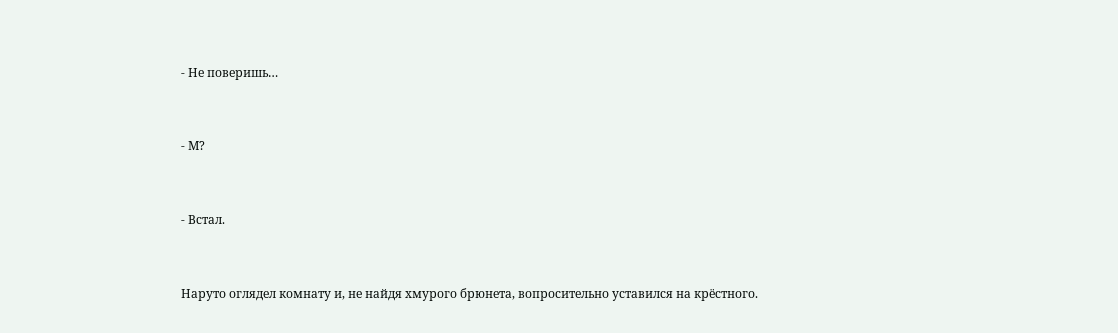- Не поверишь…


- М?


- Встал.


Наруто оглядел комнату и, не найдя хмурого брюнета, вопросительно уставился на крёстного.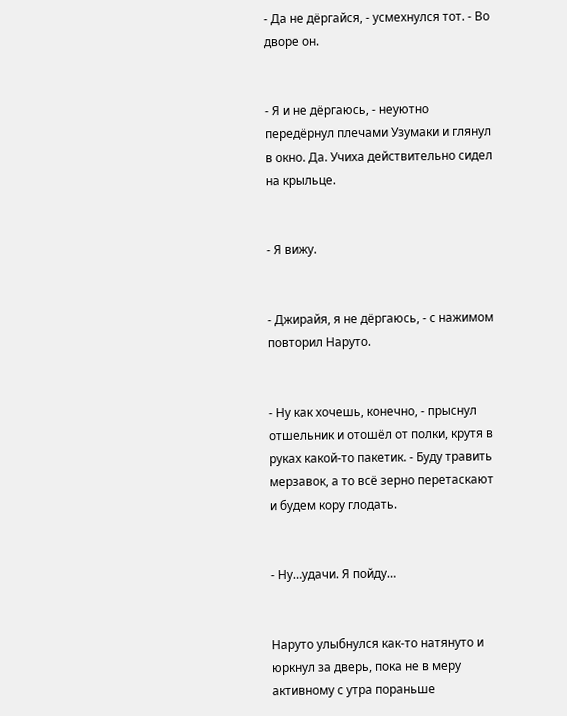- Да не дёргайся, - усмехнулся тот. - Во дворе он.


- Я и не дёргаюсь, - неуютно передёрнул плечами Узумаки и глянул в окно. Да. Учиха действительно сидел на крыльце.


- Я вижу.


- Джирайя, я не дёргаюсь, - с нажимом повторил Наруто.


- Ну как хочешь, конечно, - прыснул отшельник и отошёл от полки, крутя в руках какой-то пакетик. - Буду травить мерзавок, а то всё зерно перетаскают и будем кору глодать.


- Ну…удачи. Я пойду…


Наруто улыбнулся как-то натянуто и юркнул за дверь, пока не в меру активному с утра пораньше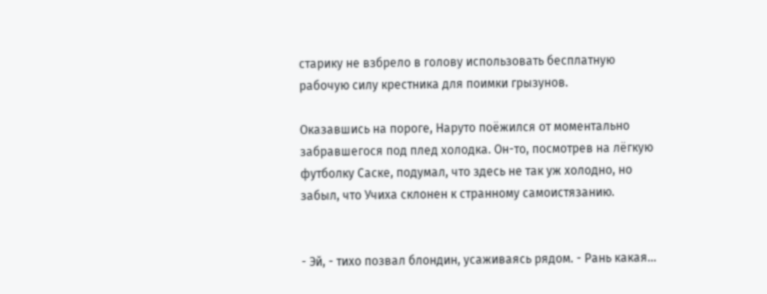старику не взбрело в голову использовать бесплатную рабочую силу крестника для поимки грызунов.

Оказавшись на пороге, Наруто поёжился от моментально забравшегося под плед холодка. Он-то, посмотрев на лёгкую футболку Саске, подумал, что здесь не так уж холодно, но забыл, что Учиха склонен к странному самоистязанию.


- Эй, - тихо позвал блондин, усаживаясь рядом. - Рань какая…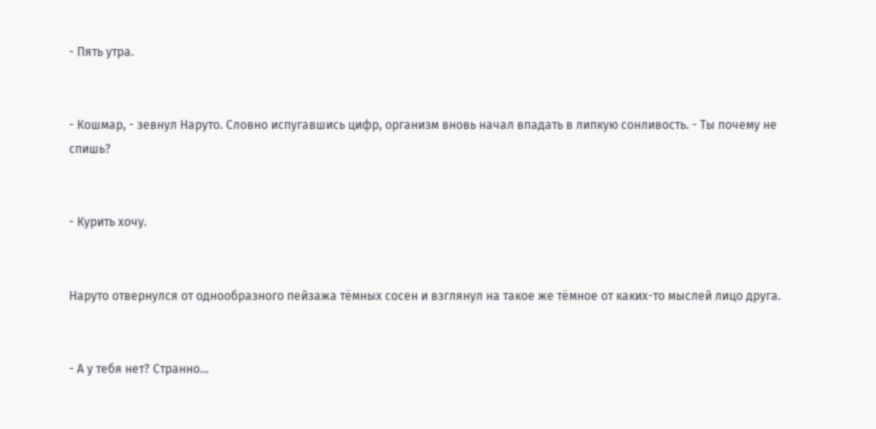- Пять утра.


- Кошмар, - зевнул Наруто. Словно испугавшись цифр, организм вновь начал впадать в липкую сонливость. - Ты почему не спишь?


- Курить хочу.


Наруто отвернулся от однообразного пейзажа тёмных сосен и взглянул на такое же тёмное от каких-то мыслей лицо друга.


- А у тебя нет? Странно…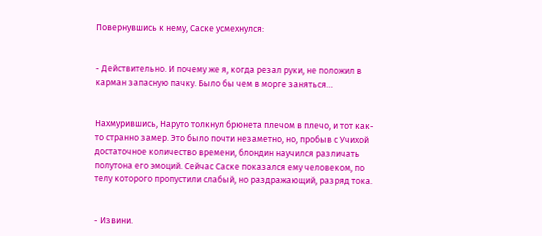Повернувшись к нему, Саске усмехнулся:


- Действительно. И почему же я, когда резал руки, не положил в карман запасную пачку. Было бы чем в морге заняться…


Нахмурившись, Наруто толкнул брюнета плечом в плечо, и тот как-то странно замер. Это было почти незаметно, но, пробыв с Учихой достаточное количество времени, блондин научился различать полутона его эмоций. Сейчас Саске показался ему человеком, по телу которого пропустили слабый, но раздражающий, разряд тока.


- Извини.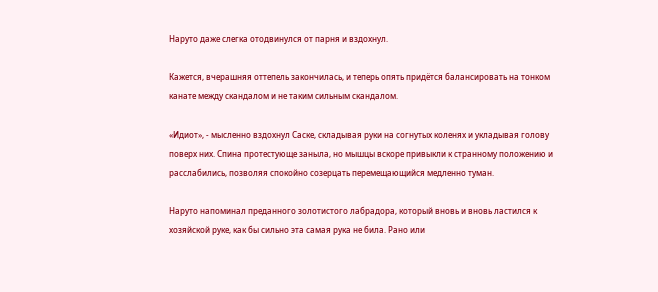Наруто даже слегка отодвинулся от парня и вздохнул.

Кажется, вчерашняя оттепель закончилась, и теперь опять придётся балансировать на тонком канате между скандалом и не таким сильным скандалом.

«Идиот», - мысленно вздохнул Саске, складывая руки на согнутых коленях и укладывая голову поверх них. Спина протестующе заныла, но мышцы вскоре привыкли к странному положению и расслабились, позволяя спокойно созерцать перемещающийся медленно туман.

Наруто напоминал преданного золотистого лабрадора, который вновь и вновь ластился к хозяйской руке, как бы сильно эта самая рука не била. Рано или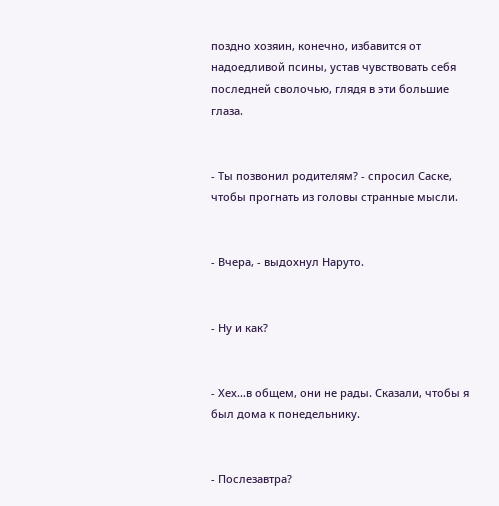поздно хозяин, конечно, избавится от надоедливой псины, устав чувствовать себя последней сволочью, глядя в эти большие глаза.


- Ты позвонил родителям? - спросил Саске, чтобы прогнать из головы странные мысли.


- Вчера, - выдохнул Наруто.


- Ну и как?


- Хех…в общем, они не рады. Сказали, чтобы я был дома к понедельнику.


- Послезавтра?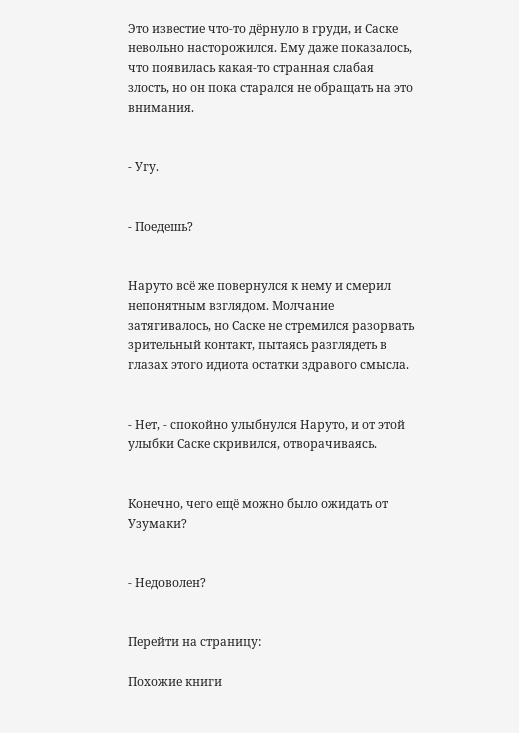Это известие что-то дёрнуло в груди, и Саске невольно насторожился. Ему даже показалось, что появилась какая-то странная слабая злость, но он пока старался не обращать на это внимания.


- Угу.


- Поедешь?


Наруто всё же повернулся к нему и смерил непонятным взглядом. Молчание затягивалось, но Саске не стремился разорвать зрительный контакт, пытаясь разглядеть в глазах этого идиота остатки здравого смысла.


- Нет, - спокойно улыбнулся Наруто, и от этой улыбки Саске скривился, отворачиваясь.


Конечно, чего ещё можно было ожидать от Узумаки?


- Недоволен?


Перейти на страницу:

Похожие книги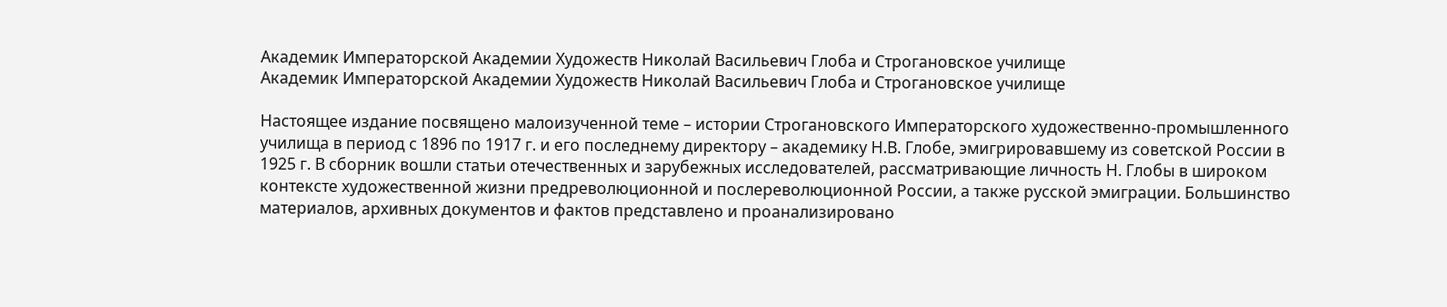Академик Императорской Академии Художеств Николай Васильевич Глоба и Строгановское училище
Академик Императорской Академии Художеств Николай Васильевич Глоба и Строгановское училище

Настоящее издание посвящено малоизученной теме – истории Строгановского Императорского художественно-промышленного училища в период с 1896 по 1917 г. и его последнему директору – академику Н.В. Глобе, эмигрировавшему из советской России в 1925 г. В сборник вошли статьи отечественных и зарубежных исследователей, рассматривающие личность Н. Глобы в широком контексте художественной жизни предреволюционной и послереволюционной России, а также русской эмиграции. Большинство материалов, архивных документов и фактов представлено и проанализировано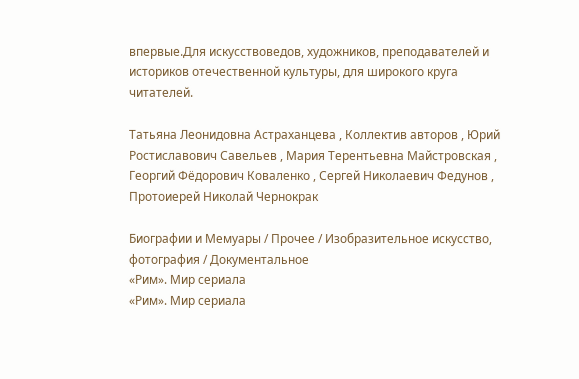впервые.Для искусствоведов, художников, преподавателей и историков отечественной культуры, для широкого круга читателей.

Татьяна Леонидовна Астраханцева , Коллектив авторов , Юрий Ростиславович Савельев , Мария Терентьевна Майстровская , Георгий Фёдорович Коваленко , Сергей Николаевич Федунов , Протоиерей Николай Чернокрак

Биографии и Мемуары / Прочее / Изобразительное искусство, фотография / Документальное
«Рим». Мир сериала
«Рим». Мир сериала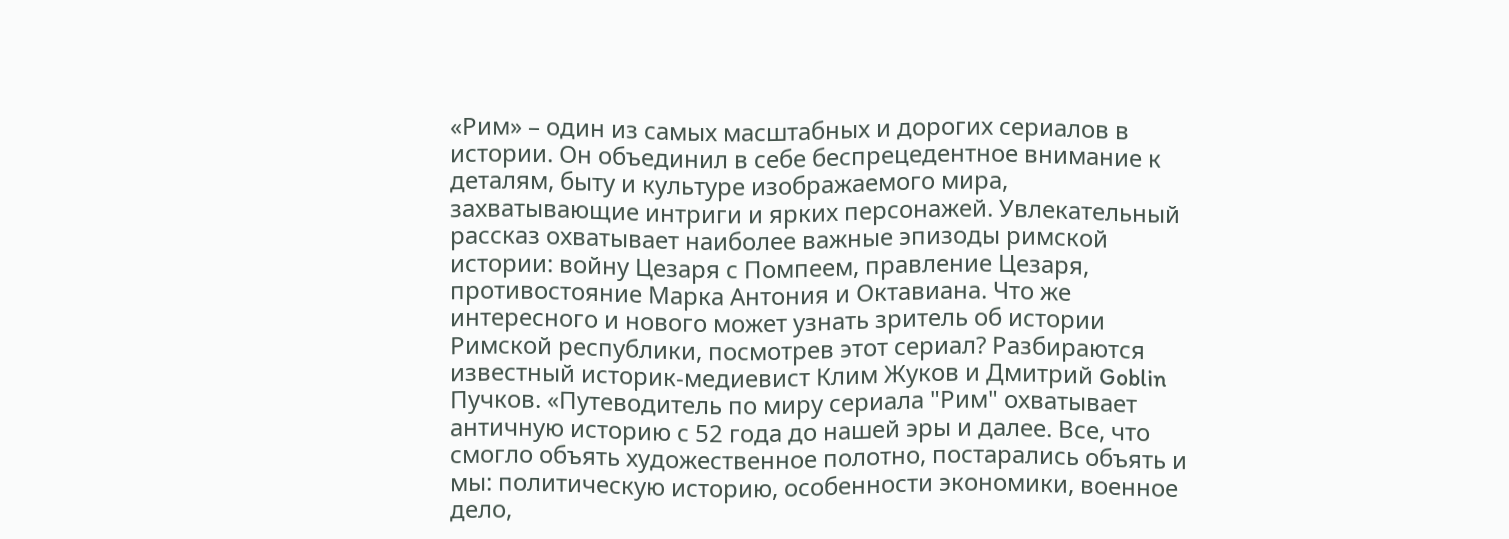«Рим» – один из самых масштабных и дорогих сериалов в истории. Он объединил в себе беспрецедентное внимание к деталям, быту и культуре изображаемого мира, захватывающие интриги и ярких персонажей. Увлекательный рассказ охватывает наиболее важные эпизоды римской истории: войну Цезаря с Помпеем, правление Цезаря, противостояние Марка Антония и Октавиана. Что же интересного и нового может узнать зритель об истории Римской республики, посмотрев этот сериал? Разбираются известный историк-медиевист Клим Жуков и Дмитрий Goblin Пучков. «Путеводитель по миру сериала "Рим" охватывает античную историю с 52 года до нашей эры и далее. Все, что смогло объять художественное полотно, постарались объять и мы: политическую историю, особенности экономики, военное дело,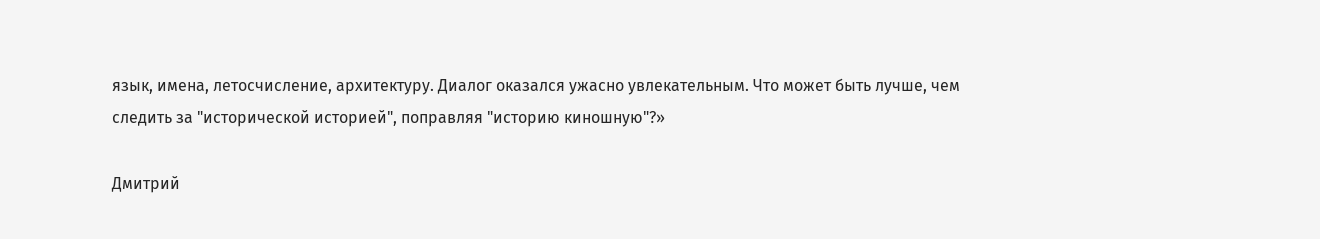язык, имена, летосчисление, архитектуру. Диалог оказался ужасно увлекательным. Что может быть лучше, чем следить за "исторической историей", поправляя "историю киношную"?»

Дмитрий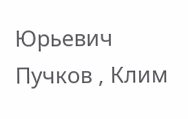Юрьевич Пучков , Клим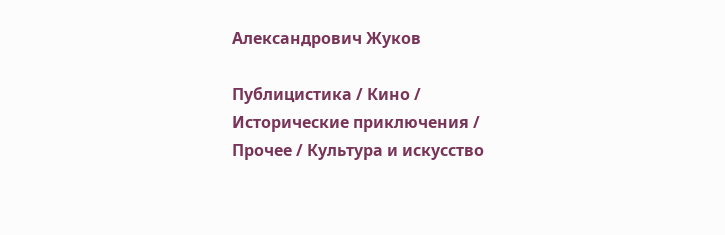Александрович Жуков

Публицистика / Кино / Исторические приключения / Прочее / Культура и искусство